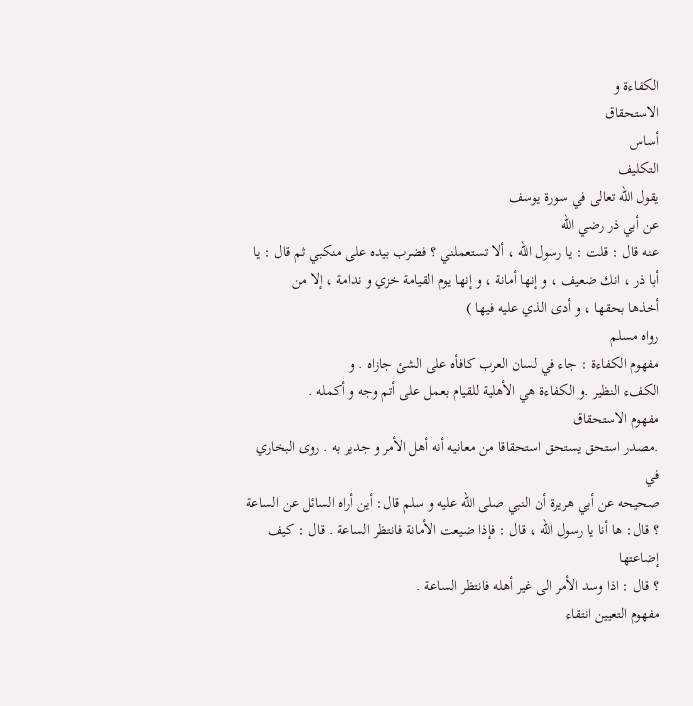الكفاءة و
الاستحقاق
أساس
التكليف
يقول الله تعالى في سورة يوسف
عن أبي ذر رضي الله
عنه قال : قلت : يا رسول الله ، ألا تستعملني ؟ فضرب بيده على منكبي ثم قال : يا
أبا ذر ، انك ضعيف ، و إنها أمانة ، و إنها يوم القيامة خزي و ندامة ، إلا من
أخذها بحقها ، و أدى الذي عليه فيها )
رواه مسلم
مفهوم الكفاءة : جاء في لسان العرب كافأه على الشئ جازاه . و
الكفء النظير .و الكفاءة هي الأهلية للقيام بعمل على أتم وجه و أكمله .
مفهوم الاستحقاق
.مصدر استحق يستحق استحقاقا من معانيه أنه أهل الأمر و جدير به . روى البخاري في
صحيحه عن أبي هريرة أن النبي صلى الله عليه و سلم قال: أين أراه السائل عن الساعة
؟ قال: ها أنا يا رسول الله ، قال : فإذا ضيعت الأمانة فانتظر الساعة . قال : كيف إضاعتها
؟ قال : اذا وسد الأمر الى غير أهله فانتظر الساعة .
مفهوم التعيين انتقاء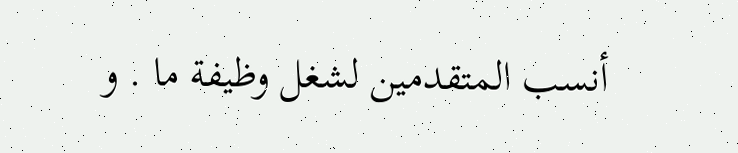أنسب المتقدمين لشغل وظيفة ما . و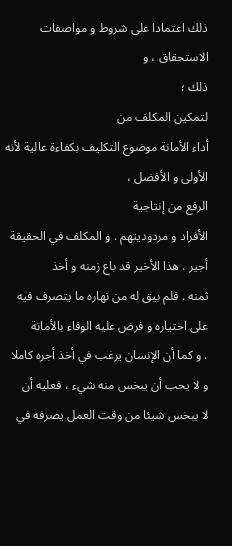ذلك اعتمادا على شروط و مواصفات الاستحقاق ، و
ذلك ؛
لتمكين المكلف من
أداء الأمانة موضوع التكليف بكفاءة عالية لأنه الأولى و الأفضل ،
الرفع من إنتاجية
الأفراد و مردوديتهم . و المكلف في الحقيقة أجير . هذا الأخير قد باع زمنه و أخذ
ثمنه . فلم بيق له من نهاره ما يتصرف فيه على اختياره و فرض عليه الوفاء بالأمانة
. و كما أن الإنسان يرغب في أخذ أجره كاملا و لا يحب أن يبخس منه شيء ، فعليه أن
لا يبخس شيئا من وقت العمل يصرفه في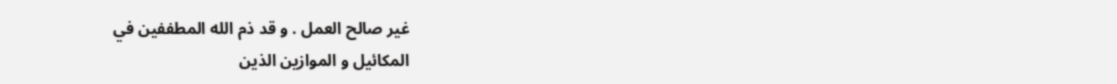غير صالح العمل . و قد ذم الله المطففين في
المكائيل و الموازين الذين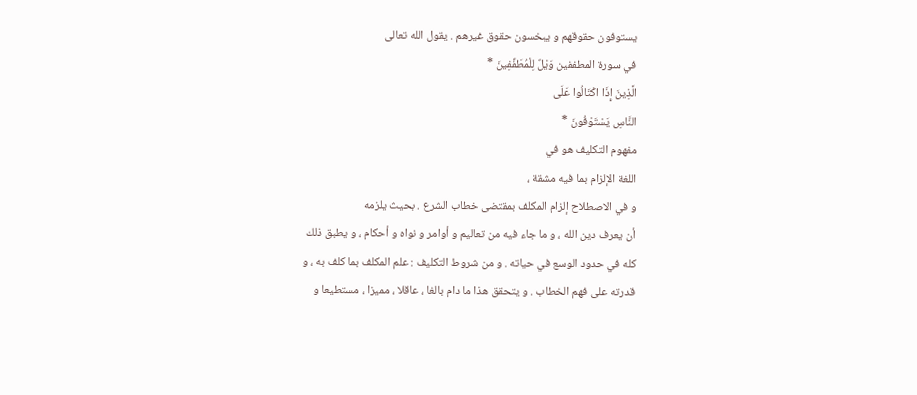يستوفون حقوقهم و يبخسون حقوق غيرهم . يقول الله تعالى
في سورة المطففين وَيْلٌ لِلْمُطَفِّفِينَ *
الَّذِينَ إِذَا اكْتَالُوا عَلَى
النَّاسِ يَسْتَوْفُونَ *
مفهوم التكليف هو في
اللغة الإلزام بما فيه مشقة ،
و في الاصطلاح إلزام المكلف بمقتضى خطاب الشرع . بحيث يلزمه
أن يعرف دين الله ، و ما جاء فيه من تعاليم و أوامر و نواه و أحكام ، و يطبق ذلك
كله في حدود الوسع في حياته . و من شروط التكليف : علم المكلف بما كلف به ، و
قدرته على فهم الخطاب . و يتحقق هذا ما دام بالغا ، عاقلا ، مميزا ، مستطيعا و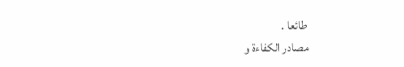طائعا .
مصادر الكفاءة و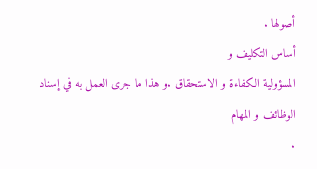أصولها .
أساس التكليف و
المسؤولية الكفاءة و الاستحقاق .و هذا ما جرى العمل به في إسناد الوظائف و المهام
.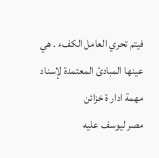فيتم تحري العامل الكفء . هي عينها المبادئ المعتمدة لإسناد مهمة ادار ة خزائن
مصر ليوسف عليه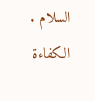السلام .
الكفاءة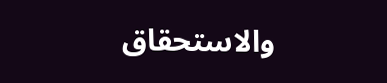والاستحقاق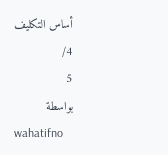أساس التكليف
4/
5
بواسطة
wahatifno